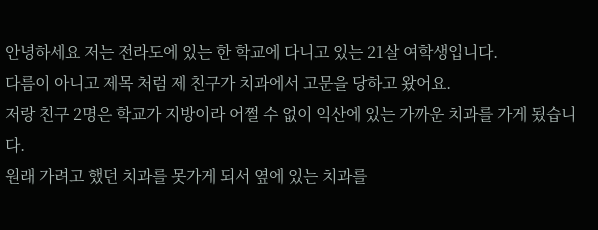안녕하세요 저는 전라도에 있는 한 학교에 다니고 있는 21살 여학생입니다.
다름이 아니고 제목 처럼 제 친구가 치과에서 고문을 당하고 왔어요.
저랑 친구 2명은 학교가 지방이라 어쩔 수 없이 익산에 있는 가까운 치과를 가게 됬습니다.
원래 가려고 했던 치과를 못가게 되서 옆에 있는 치과를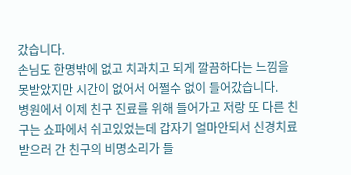갔습니다.
손님도 한명밖에 없고 치과치고 되게 깔끔하다는 느낌을 못받았지만 시간이 없어서 어쩔수 없이 들어갔습니다.
병원에서 이제 친구 진료를 위해 들어가고 저랑 또 다른 친구는 쇼파에서 쉬고있었는데 갑자기 얼마안되서 신경치료 받으러 간 친구의 비명소리가 들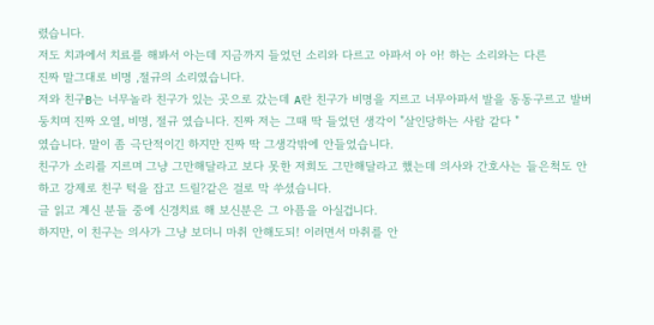렸습니다.
저도 치과에서 치료를 해봐서 아는데 지금까지 들었던 소리와 다르고 아파서 아 아! 하는 소리와는 다른
진짜 말그대로 비명 ,절규의 소리였습니다.
저와 친구B는 너무놀라 친구가 있는 곳으로 갔는데 A란 친구가 비명을 지르고 너무아파서 발을 동동구르고 발버둥치며 진짜 오열, 비명, 절규 였습니다. 진짜 저는 그때 딱 들었던 생각이 "살인당하는 사람 같다 "
였습니다. 말이 좀 극단적이긴 하지만 진짜 딱 그생각밖에 안들었습니다.
친구가 소리를 지르며 그냥 그만해달라고 보다 못한 저희도 그만해달라고 했는데 의사와 간호사는 들은척도 안하고 강제로 친구 턱을 잡고 드릴?같은 걸로 막 쑤셨습니다.
글 읽고 계신 분들 중에 신경치료 해 보신분은 그 아픔을 아실겁니다.
하지만, 이 친구는 의사가 그냥 보더니 마취 안해도되! 이러면서 마취를 안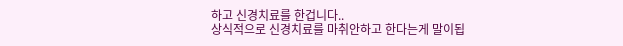하고 신경치료를 한겁니다..
상식적으로 신경치료를 마취안하고 한다는게 말이됩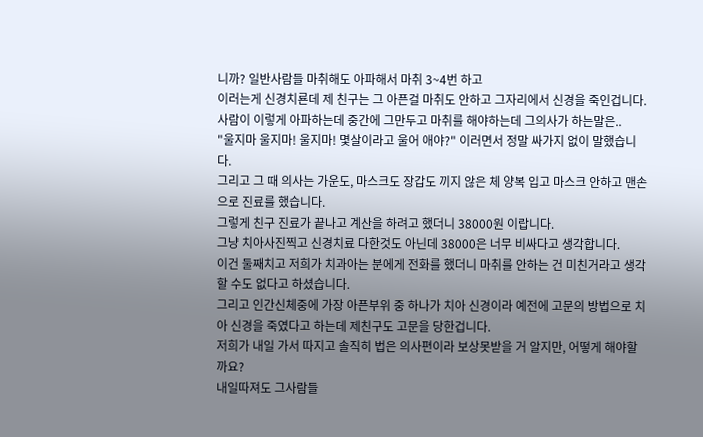니까? 일반사람들 마취해도 아파해서 마취 3~4번 하고
이러는게 신경치룐데 제 친구는 그 아픈걸 마취도 안하고 그자리에서 신경을 죽인겁니다.
사람이 이렇게 아파하는데 중간에 그만두고 마취를 해야하는데 그의사가 하는말은..
"울지마 울지마! 울지마! 몇살이라고 울어 애야?" 이러면서 정말 싸가지 없이 말했습니다.
그리고 그 때 의사는 가운도, 마스크도 장갑도 끼지 않은 체 양복 입고 마스크 안하고 맨손으로 진료를 했습니다.
그렇게 친구 진료가 끝나고 계산을 하려고 했더니 38000원 이랍니다.
그냥 치아사진찍고 신경치료 다한것도 아닌데 38000은 너무 비싸다고 생각합니다.
이건 둘째치고 저희가 치과아는 분에게 전화를 했더니 마취를 안하는 건 미친거라고 생각 할 수도 없다고 하셨습니다.
그리고 인간신체중에 가장 아픈부위 중 하나가 치아 신경이라 예전에 고문의 방법으로 치아 신경을 죽였다고 하는데 제친구도 고문을 당한겁니다.
저희가 내일 가서 따지고 솔직히 법은 의사편이라 보상못받을 거 알지만, 어떻게 해야할까요?
내일따져도 그사람들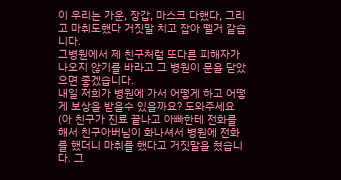이 우리는 가운, 장갑, 마스크 다했다, 그리고 마취도했다 거짓말 치고 잡아 뗄거 같습니다.
그병원에서 제 친구처럼 또다른 피해자가 나오지 않기를 바라고 그 병원이 문을 닫았으면 좋겠습니다.
내일 저희가 병원에 가서 어떻게 하고 어떻게 보상을 받을수 있을까요? 도와주세요
(아 친구가 진료 끝나고 아빠한테 전화를 해서 친구아버님이 화나셔서 병원에 전화를 했더니 마취를 했다고 거짓말을 쳤습니다. 그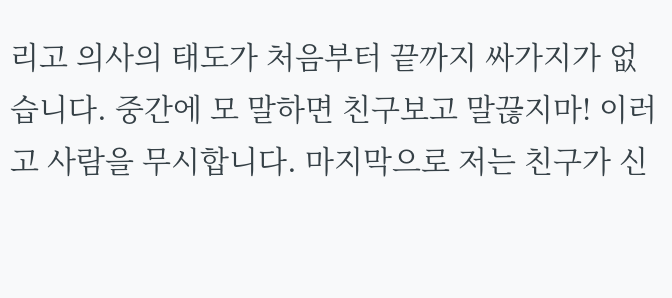리고 의사의 태도가 처음부터 끝까지 싸가지가 없습니다. 중간에 모 말하면 친구보고 말끊지마! 이러고 사람을 무시합니다. 마지막으로 저는 친구가 신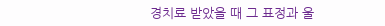경치료 받았을 때 그 표정과 울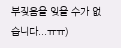부짖음을 잊을 수가 없습니다...ㅠㅠ)